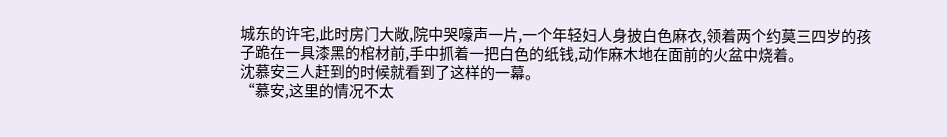城东的许宅,此时房门大敞,院中哭嚎声一片,一个年轻妇人身披白色麻衣,领着两个约莫三四岁的孩子跪在一具漆黑的棺材前,手中抓着一把白色的纸钱,动作麻木地在面前的火盆中烧着。
沈慕安三人赶到的时候就看到了这样的一幕。
“慕安,这里的情况不太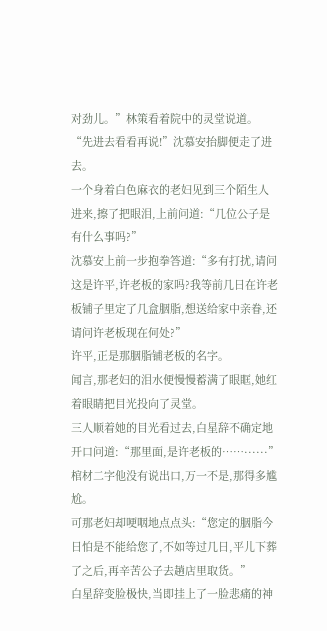对劲儿。”林策看着院中的灵堂说道。
“先进去看看再说!”沈慕安抬脚便走了进去。
一个身着白色麻衣的老妇见到三个陌生人进来,擦了把眼泪,上前问道:“几位公子是有什么事吗?”
沈慕安上前一步抱拳答道:“多有打扰,请问这是许平,许老板的家吗?我等前几日在许老板铺子里定了几盒胭脂,想送给家中亲眷,还请问许老板现在何处?”
许平,正是那胭脂铺老板的名字。
闻言,那老妇的泪水便慢慢蓄满了眼眶,她红着眼睛把目光投向了灵堂。
三人顺着她的目光看过去,白星辞不确定地开口问道:“那里面,是许老板的……······”
棺材二字他没有说出口,万一不是,那得多尴尬。
可那老妇却哽咽地点点头:“您定的胭脂今日怕是不能给您了,不如等过几日,平儿下葬了之后,再辛苦公子去趟店里取货。”
白星辞变脸极快,当即挂上了一脸悲痛的神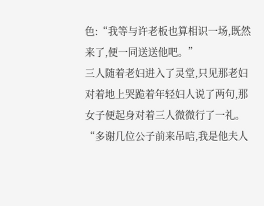色:“我等与许老板也算相识一场,既然来了,便一同送送他吧。”
三人随着老妇进入了灵堂,只见那老妇对着地上哭跪着年轻妇人说了两句,那女子便起身对着三人微微行了一礼。
“多谢几位公子前来吊唁,我是他夫人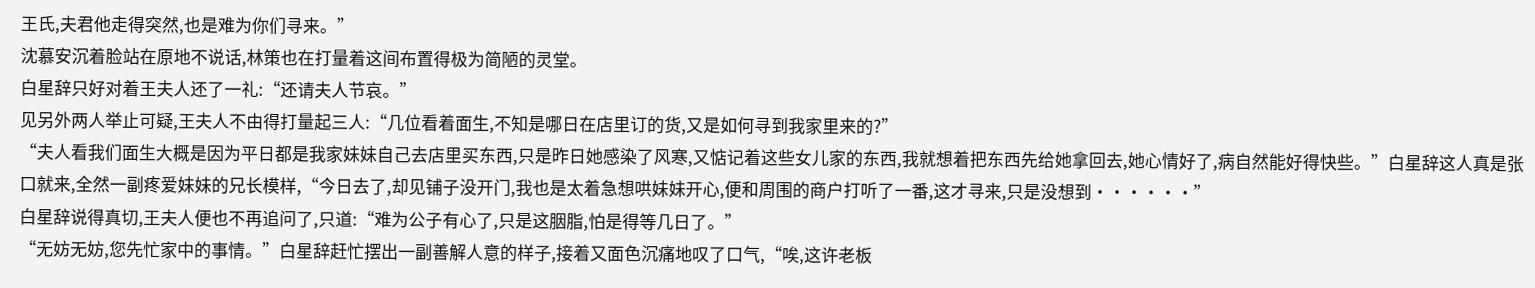王氏,夫君他走得突然,也是难为你们寻来。”
沈慕安沉着脸站在原地不说话,林策也在打量着这间布置得极为简陋的灵堂。
白星辞只好对着王夫人还了一礼:“还请夫人节哀。”
见另外两人举止可疑,王夫人不由得打量起三人:“几位看着面生,不知是哪日在店里订的货,又是如何寻到我家里来的?”
“夫人看我们面生大概是因为平日都是我家妹妹自己去店里买东西,只是昨日她感染了风寒,又惦记着这些女儿家的东西,我就想着把东西先给她拿回去,她心情好了,病自然能好得快些。”白星辞这人真是张口就来,全然一副疼爱妹妹的兄长模样,“今日去了,却见铺子没开门,我也是太着急想哄妹妹开心,便和周围的商户打听了一番,这才寻来,只是没想到······”
白星辞说得真切,王夫人便也不再追问了,只道:“难为公子有心了,只是这胭脂,怕是得等几日了。”
“无妨无妨,您先忙家中的事情。”白星辞赶忙摆出一副善解人意的样子,接着又面色沉痛地叹了口气,“唉,这许老板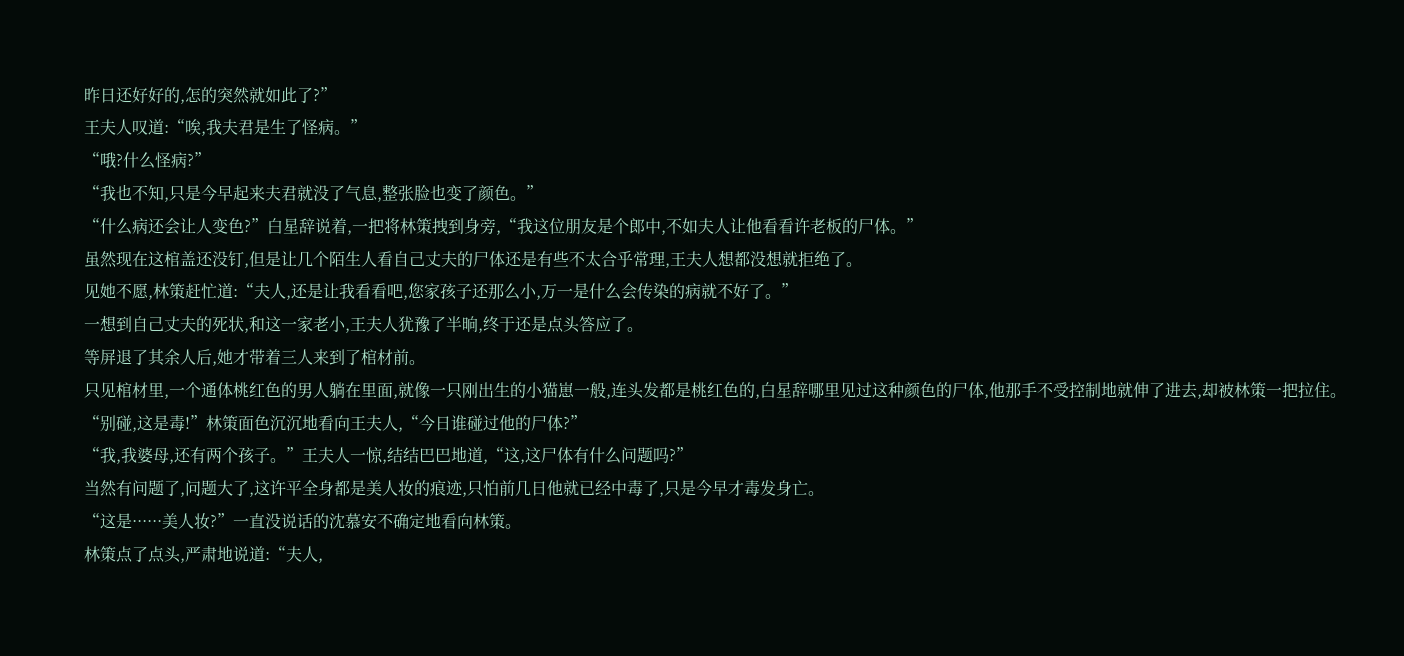昨日还好好的,怎的突然就如此了?”
王夫人叹道:“唉,我夫君是生了怪病。”
“哦?什么怪病?”
“我也不知,只是今早起来夫君就没了气息,整张脸也变了颜色。”
“什么病还会让人变色?”白星辞说着,一把将林策拽到身旁,“我这位朋友是个郎中,不如夫人让他看看许老板的尸体。”
虽然现在这棺盖还没钉,但是让几个陌生人看自己丈夫的尸体还是有些不太合乎常理,王夫人想都没想就拒绝了。
见她不愿,林策赶忙道:“夫人,还是让我看看吧,您家孩子还那么小,万一是什么会传染的病就不好了。”
一想到自己丈夫的死状,和这一家老小,王夫人犹豫了半晌,终于还是点头答应了。
等屏退了其余人后,她才带着三人来到了棺材前。
只见棺材里,一个通体桃红色的男人躺在里面,就像一只刚出生的小猫崽一般,连头发都是桃红色的,白星辞哪里见过这种颜色的尸体,他那手不受控制地就伸了进去,却被林策一把拉住。
“别碰,这是毒!”林策面色沉沉地看向王夫人,“今日谁碰过他的尸体?”
“我,我婆母,还有两个孩子。”王夫人一惊,结结巴巴地道,“这,这尸体有什么问题吗?”
当然有问题了,问题大了,这许平全身都是美人妆的痕迹,只怕前几日他就已经中毒了,只是今早才毒发身亡。
“这是······美人妆?”一直没说话的沈慕安不确定地看向林策。
林策点了点头,严肃地说道:“夫人,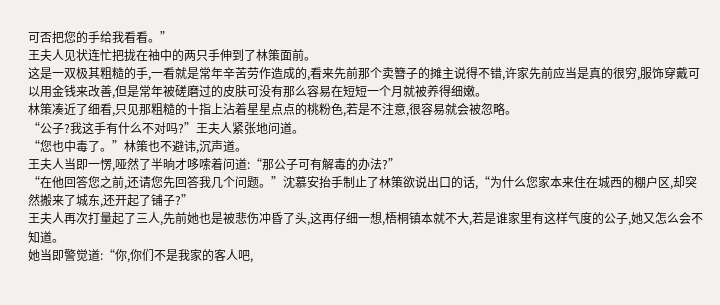可否把您的手给我看看。”
王夫人见状连忙把拢在袖中的两只手伸到了林策面前。
这是一双极其粗糙的手,一看就是常年辛苦劳作造成的,看来先前那个卖簪子的摊主说得不错,许家先前应当是真的很穷,服饰穿戴可以用金钱来改善,但是常年被磋磨过的皮肤可没有那么容易在短短一个月就被养得细嫩。
林策凑近了细看,只见那粗糙的十指上沾着星星点点的桃粉色,若是不注意,很容易就会被忽略。
“公子?我这手有什么不对吗?”王夫人紧张地问道。
“您也中毒了。”林策也不避讳,沉声道。
王夫人当即一愣,哑然了半晌才哆嗦着问道:“那公子可有解毒的办法?”
“在他回答您之前,还请您先回答我几个问题。”沈慕安抬手制止了林策欲说出口的话,“为什么您家本来住在城西的棚户区,却突然搬来了城东,还开起了铺子?”
王夫人再次打量起了三人,先前她也是被悲伤冲昏了头,这再仔细一想,梧桐镇本就不大,若是谁家里有这样气度的公子,她又怎么会不知道。
她当即警觉道:“你,你们不是我家的客人吧,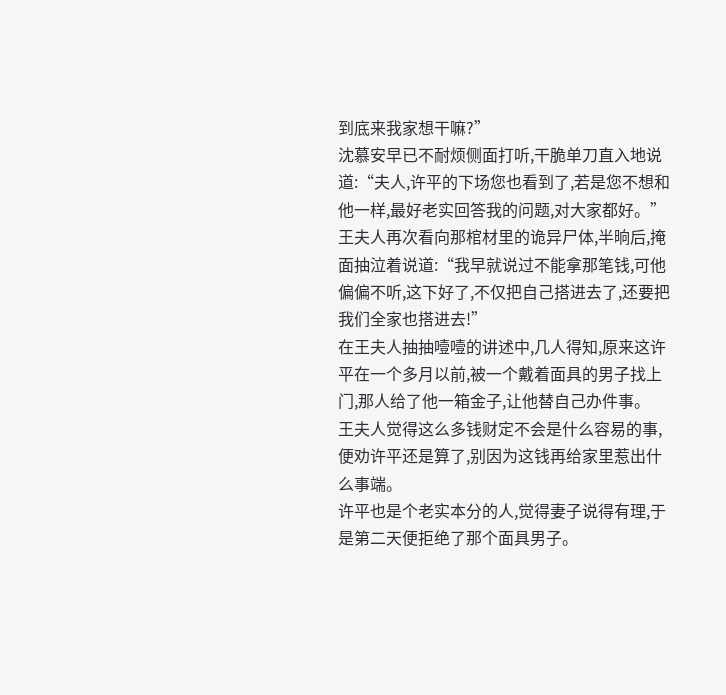到底来我家想干嘛?”
沈慕安早已不耐烦侧面打听,干脆单刀直入地说道:“夫人,许平的下场您也看到了,若是您不想和他一样,最好老实回答我的问题,对大家都好。”
王夫人再次看向那棺材里的诡异尸体,半晌后,掩面抽泣着说道:“我早就说过不能拿那笔钱,可他偏偏不听,这下好了,不仅把自己搭进去了,还要把我们全家也搭进去!”
在王夫人抽抽噎噎的讲述中,几人得知,原来这许平在一个多月以前,被一个戴着面具的男子找上门,那人给了他一箱金子,让他替自己办件事。
王夫人觉得这么多钱财定不会是什么容易的事,便劝许平还是算了,别因为这钱再给家里惹出什么事端。
许平也是个老实本分的人,觉得妻子说得有理,于是第二天便拒绝了那个面具男子。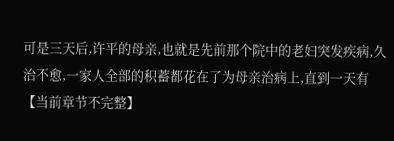可是三天后,许平的母亲,也就是先前那个院中的老妇突发疾病,久治不愈,一家人全部的积蓄都花在了为母亲治病上,直到一天有
【当前章节不完整】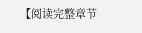【阅读完整章节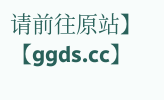请前往原站】
【ggds.cc】